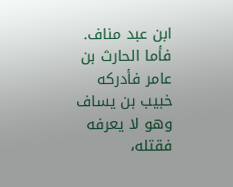ابن عبد مناف.
فأما الحارث بن عامر فأدركه خبيب بن يساف وهو لا يعرفه فقتله،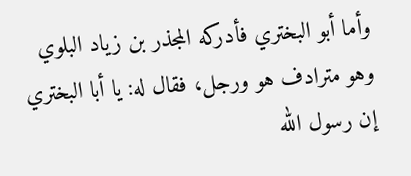وأما أبو البختري فأدركه المجذر بن زياد البلوي وهو مترادف هو ورجل، فقال له: يا أبا البختري إن رسول الله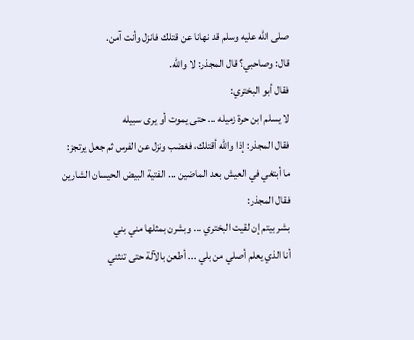صلى الله عليه وسلم قد نهانا عن قتلك فانزل وأنت آمن.
قال: وصاحبي؟ قال المجذر: لا والله.
فقال أبو البختري:
لا يسلم ابن حرة زميله ... حتى يموت أو يرى سبيله
فقال المجذر: إذا والله أقتلك، فغضب ونزل عن الفرس ثم جعل يرتجز:
ما أبتغي في العيش بعد الماضين ... الفتية البيض الحيسان الشارين
فقال المجذر:
بشر بيتم إن لقيت البختري ... وبشرن بمثلها مني بني
أنا الذي يعلم أصلي من بلي ... أطعن بالآلة حتى تنثني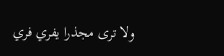ولا ترى مجذرا يفري فري